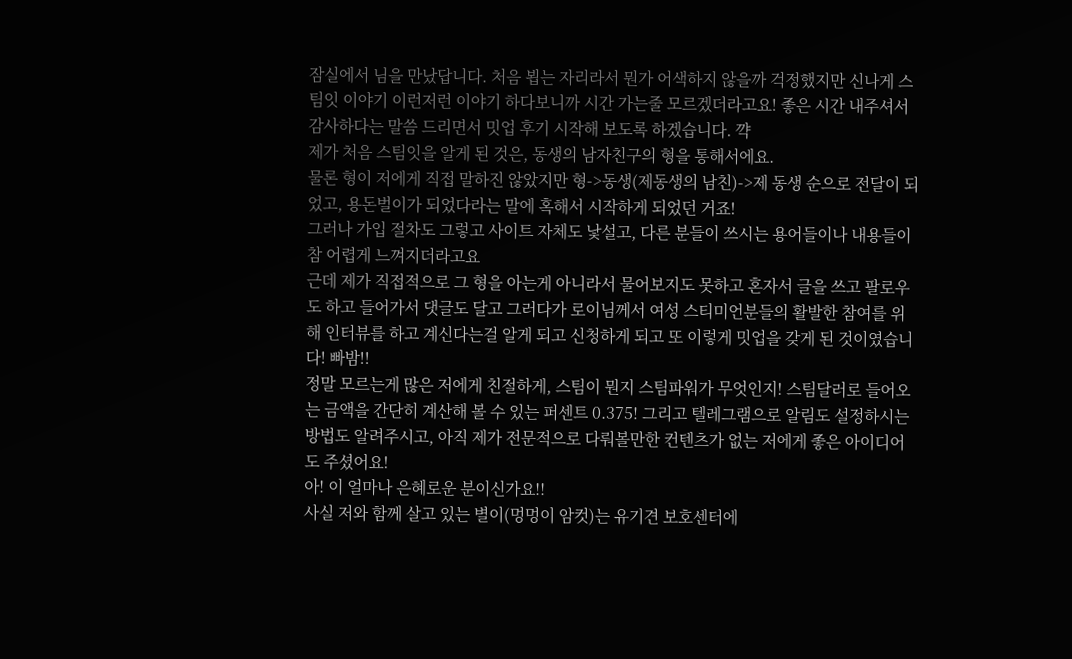잠실에서 님을 만났답니다. 처음 뵙는 자리라서 뭔가 어색하지 않을까 걱정했지만 신나게 스팀잇 이야기 이런저런 이야기 하다보니까 시간 가는줄 모르겠더라고요! 좋은 시간 내주셔서 감사하다는 말씀 드리면서 밋업 후기 시작해 보도록 하겠습니다. 꺅
제가 처음 스팀잇을 알게 된 것은, 동생의 남자친구의 형을 통해서에요.
물론 형이 저에게 직접 말하진 않았지만 형->동생(제동생의 남친)->제 동생 순으로 전달이 되었고, 용돈벌이가 되었다라는 말에 혹해서 시작하게 되었던 거죠!
그러나 가입 절차도 그렇고 사이트 자체도 낯설고, 다른 분들이 쓰시는 용어들이나 내용들이 참 어렵게 느껴지더라고요
근데 제가 직접적으로 그 형을 아는게 아니라서 물어보지도 못하고 혼자서 글을 쓰고 팔로우도 하고 들어가서 댓글도 달고 그러다가 로이님께서 여성 스티미언분들의 활발한 참여를 위해 인터뷰를 하고 계신다는걸 알게 되고 신청하게 되고 또 이렇게 밋업을 갖게 된 것이였습니다! 빠밤!!
정말 모르는게 많은 저에게 친절하게, 스팀이 뭔지 스팀파워가 무엇인지! 스팀달러로 들어오는 금액을 간단히 계산해 볼 수 있는 퍼센트 0.375! 그리고 텔레그램으로 알림도 설정하시는 방법도 알려주시고, 아직 제가 전문적으로 다뤄볼만한 컨텐츠가 없는 저에게 좋은 아이디어도 주셨어요!
아! 이 얼마나 은혜로운 분이신가요!!
사실 저와 함께 살고 있는 별이(멍멍이 암컷)는 유기견 보호센터에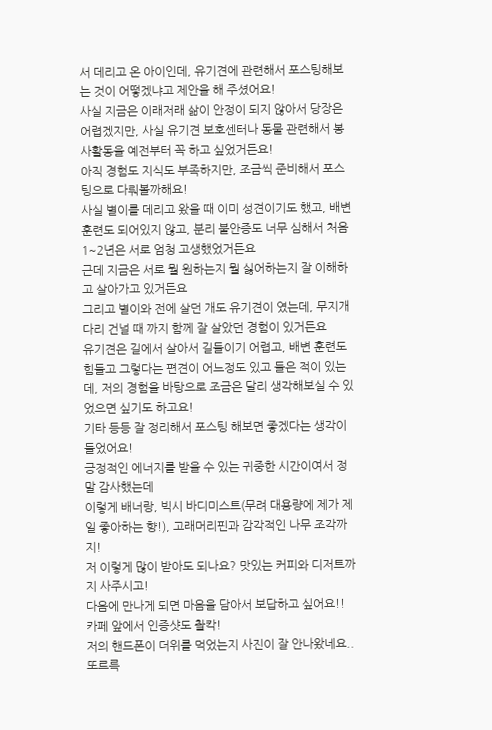서 데리고 온 아이인데, 유기견에 관련해서 포스팅해보는 것이 어떻겠냐고 제안을 해 주셨어요!
사실 지금은 이래저래 삶이 안정이 되지 않아서 당장은 어렵겠지만, 사실 유기견 보호센터나 동물 관련해서 봉사활동을 예전부터 꼭 하고 싶었거든요!
아직 경험도 지식도 부족하지만, 조금씩 준비해서 포스팅으로 다뤄볼까해요!
사실 별이를 데리고 왔을 때 이미 성견이기도 했고, 배변 훈련도 되어있지 않고, 분리 불안증도 너무 심해서 처음 1~2년은 서로 엄청 고생했었거든요
근데 지금은 서로 뭘 원하는지 뭘 싫어하는지 잘 이해하고 살아가고 있거든요
그리고 별이와 전에 살던 개도 유기견이 였는데, 무지개 다리 건널 때 까지 함께 잘 살았던 경험이 있거든요
유기견은 길에서 살아서 길들이기 어렵고, 배변 훈련도 힘들고 그렇다는 편견이 어느정도 있고 들은 적이 있는데, 저의 경험을 바탕으로 조금은 달리 생각해보실 수 있었으면 싶기도 하고요!
기타 등등 잘 정리해서 포스팅 해보면 좋겠다는 생각이 들었어요!
긍정적인 에너지를 받을 수 있는 귀중한 시간이여서 정말 감사했는데
이렇게 배너랑, 빅시 바디미스트(무려 대용량에 제가 제일 좋아하는 향!), 고래머리핀과 감각적인 나무 조각까지!
저 이렇게 많이 받아도 되나요? 맛있는 커피와 디저트까지 사주시고!
다음에 만나게 되면 마음을 담아서 보답하고 싶어요!!
카페 앞에서 인증샷도 촬칵!
저의 핸드폰이 더위를 먹었는지 사진이 잘 안나왔네요..
또르륵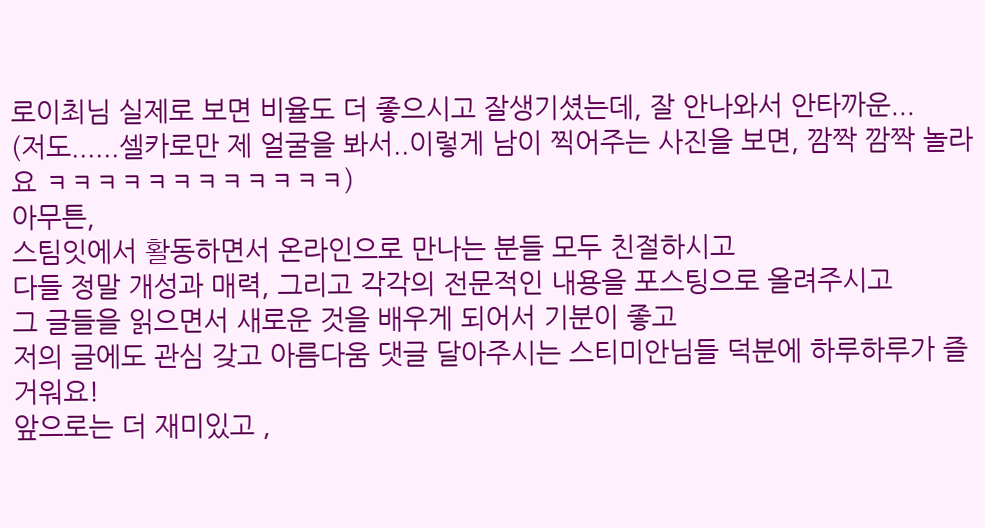로이최님 실제로 보면 비율도 더 좋으시고 잘생기셨는데, 잘 안나와서 안타까운...
(저도......셀카로만 제 얼굴을 봐서..이렇게 남이 찍어주는 사진을 보면, 깜짝 깜짝 놀라요 ㅋㅋㅋㅋㅋㅋㅋㅋㅋㅋㅋㅋ)
아무튼,
스팀잇에서 활동하면서 온라인으로 만나는 분들 모두 친절하시고
다들 정말 개성과 매력, 그리고 각각의 전문적인 내용을 포스팅으로 올려주시고
그 글들을 읽으면서 새로운 것을 배우게 되어서 기분이 좋고
저의 글에도 관심 갖고 아름다움 댓글 달아주시는 스티미안님들 덕분에 하루하루가 즐거워요!
앞으로는 더 재미있고 ,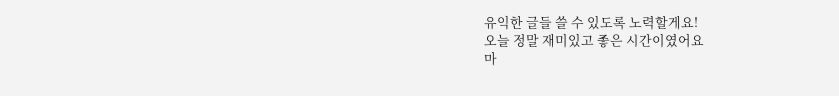유익한 글들 쓸 수 있도록 노력할게요!
오늘 정말 재미있고 좋은 시간이였어요
마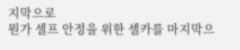지막으로
뭔가 셀프 안정을 위한 셀카를 마지막으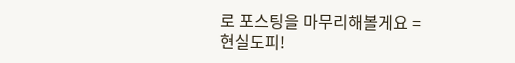로 포스팅을 마무리해볼게요 = 현실도피!